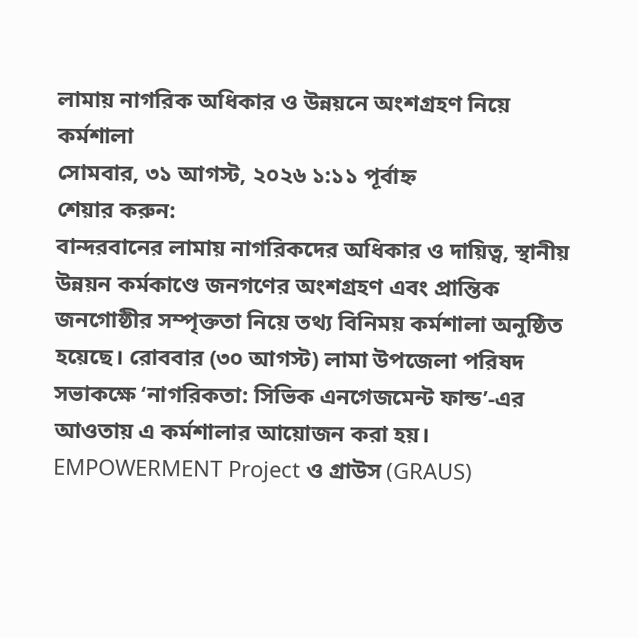লামায় নাগরিক অধিকার ও উন্নয়নে অংশগ্রহণ নিয়ে কর্মশালা
সোমবার, ৩১ আগস্ট, ২০২৬ ১:১১ পূর্বাহ্ন
শেয়ার করুন:
বান্দরবানের লামায় নাগরিকদের অধিকার ও দায়িত্ব, স্থানীয় উন্নয়ন কর্মকাণ্ডে জনগণের অংশগ্রহণ এবং প্রান্তিক জনগোষ্ঠীর সম্পৃক্ততা নিয়ে তথ্য বিনিময় কর্মশালা অনুষ্ঠিত হয়েছে। রোববার (৩০ আগস্ট) লামা উপজেলা পরিষদ সভাকক্ষে ‘নাগরিকতা: সিভিক এনগেজমেন্ট ফান্ড’-এর আওতায় এ কর্মশালার আয়োজন করা হয়।
EMPOWERMENT Project ও গ্রাউস (GRAUS)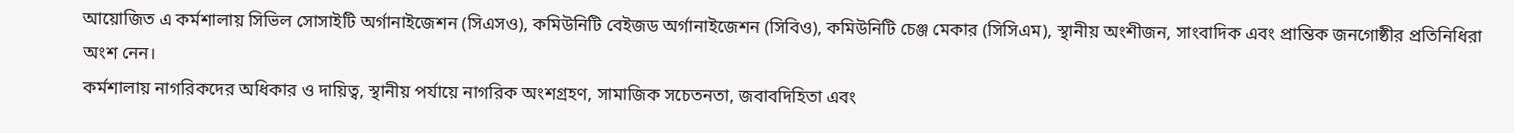আয়োজিত এ কর্মশালায় সিভিল সোসাইটি অর্গানাইজেশন (সিএসও), কমিউনিটি বেইজড অর্গানাইজেশন (সিবিও), কমিউনিটি চেঞ্জ মেকার (সিসিএম), স্থানীয় অংশীজন, সাংবাদিক এবং প্রান্তিক জনগোষ্ঠীর প্রতিনিধিরা অংশ নেন।
কর্মশালায় নাগরিকদের অধিকার ও দায়িত্ব, স্থানীয় পর্যায়ে নাগরিক অংশগ্রহণ, সামাজিক সচেতনতা, জবাবদিহিতা এবং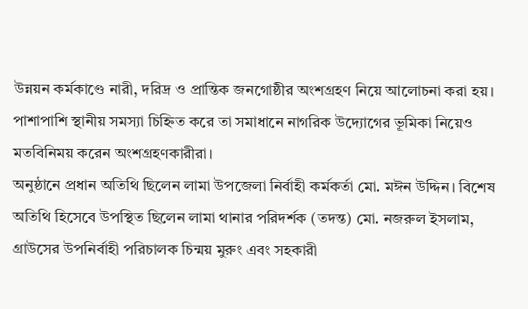উন্নয়ন কর্মকাণ্ডে নারী, দরিদ্র ও প্রান্তিক জনগোষ্ঠীর অংশগ্রহণ নিয়ে আলোচনা করা হয়। পাশাপাশি স্থানীয় সমস্যা চিহ্নিত করে তা সমাধানে নাগরিক উদ্যোগের ভূমিকা নিয়েও মতবিনিময় করেন অংশগ্রহণকারীরা।
অনুষ্ঠানে প্রধান অতিথি ছিলেন লামা উপজেলা নির্বাহী কর্মকর্তা মো. মঈন উদ্দিন। বিশেষ অতিথি হিসেবে উপস্থিত ছিলেন লামা থানার পরিদর্শক (তদন্ত) মো. নজরুল ইসলাম, গ্রাউসের উপনির্বাহী পরিচালক চিন্ময় মুরুং এবং সহকারী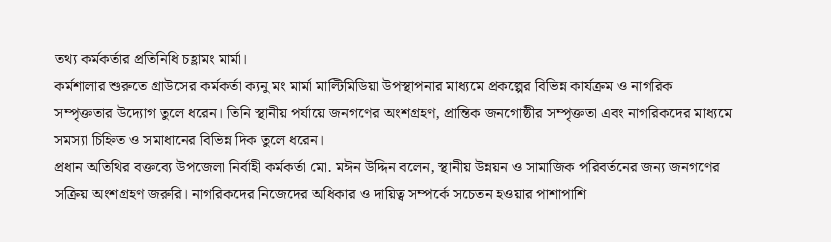তথ্য কর্মকর্তার প্রতিনিধি চহ্লামং মার্মা।
কর্মশালার শুরুতে গ্রাউসের কর্মকর্তা ক্যনু মং মার্মা মাল্টিমিডিয়া উপস্থাপনার মাধ্যমে প্রকল্পের বিভিন্ন কার্যক্রম ও নাগরিক সম্পৃক্ততার উদ্যোগ তুলে ধরেন। তিনি স্থানীয় পর্যায়ে জনগণের অংশগ্রহণ, প্রান্তিক জনগোষ্ঠীর সম্পৃক্ততা এবং নাগরিকদের মাধ্যমে সমস্যা চিহ্নিত ও সমাধানের বিভিন্ন দিক তুলে ধরেন।
প্রধান অতিথির বক্তব্যে উপজেলা নির্বাহী কর্মকর্তা মো. মঈন উদ্দিন বলেন, স্থানীয় উন্নয়ন ও সামাজিক পরিবর্তনের জন্য জনগণের সক্রিয় অংশগ্রহণ জরুরি। নাগরিকদের নিজেদের অধিকার ও দায়িত্ব সম্পর্কে সচেতন হওয়ার পাশাপাশি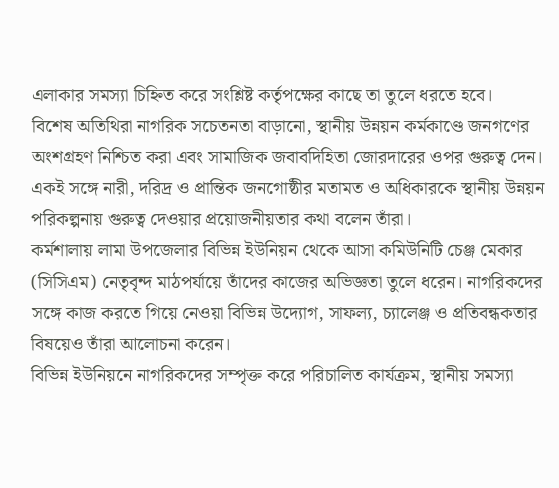এলাকার সমস্যা চিহ্নিত করে সংশ্লিষ্ট কর্তৃপক্ষের কাছে তা তুলে ধরতে হবে।
বিশেষ অতিথিরা নাগরিক সচেতনতা বাড়ানো, স্থানীয় উন্নয়ন কর্মকাণ্ডে জনগণের অংশগ্রহণ নিশ্চিত করা এবং সামাজিক জবাবদিহিতা জোরদারের ওপর গুরুত্ব দেন। একই সঙ্গে নারী, দরিদ্র ও প্রান্তিক জনগোষ্ঠীর মতামত ও অধিকারকে স্থানীয় উন্নয়ন পরিকল্পনায় গুরুত্ব দেওয়ার প্রয়োজনীয়তার কথা বলেন তাঁরা।
কর্মশালায় লামা উপজেলার বিভিন্ন ইউনিয়ন থেকে আসা কমিউনিটি চেঞ্জ মেকার (সিসিএম) নেতৃবৃন্দ মাঠপর্যায়ে তাঁদের কাজের অভিজ্ঞতা তুলে ধরেন। নাগরিকদের সঙ্গে কাজ করতে গিয়ে নেওয়া বিভিন্ন উদ্যোগ, সাফল্য, চ্যালেঞ্জ ও প্রতিবন্ধকতার বিষয়েও তাঁরা আলোচনা করেন।
বিভিন্ন ইউনিয়নে নাগরিকদের সম্পৃক্ত করে পরিচালিত কার্যক্রম, স্থানীয় সমস্যা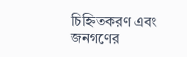চিহ্নিতকরণ এবং জনগণের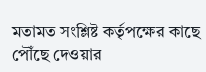মতামত সংশ্লিষ্ট কর্তৃপক্ষের কাছে পৌঁছে দেওয়ার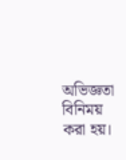অভিজ্ঞতা বিনিময় করা হয়।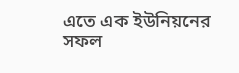এতে এক ইউনিয়নের সফল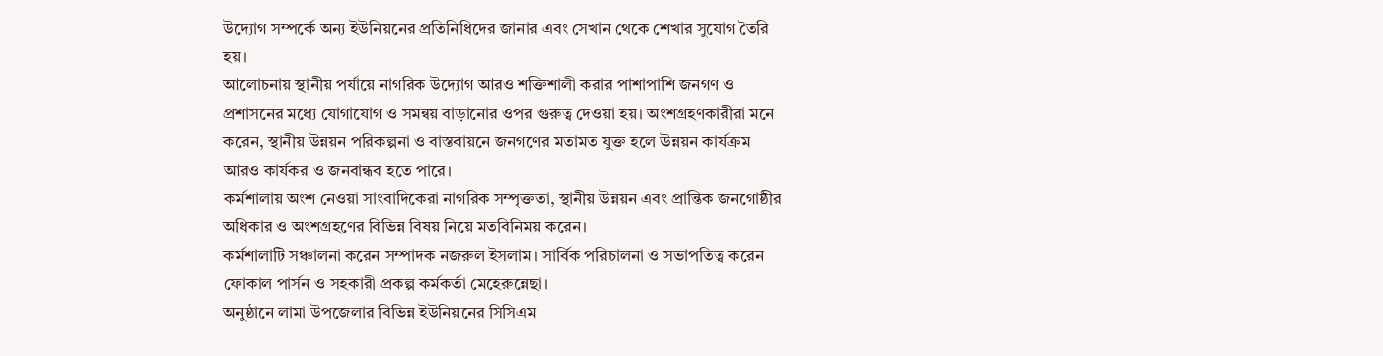উদ্যোগ সম্পর্কে অন্য ইউনিয়নের প্রতিনিধিদের জানার এবং সেখান থেকে শেখার সুযোগ তৈরি হয়।
আলোচনায় স্থানীয় পর্যায়ে নাগরিক উদ্যোগ আরও শক্তিশালী করার পাশাপাশি জনগণ ও প্রশাসনের মধ্যে যোগাযোগ ও সমন্বয় বাড়ানোর ওপর গুরুত্ব দেওয়া হয়। অংশগ্রহণকারীরা মনে করেন, স্থানীয় উন্নয়ন পরিকল্পনা ও বাস্তবায়নে জনগণের মতামত যুক্ত হলে উন্নয়ন কার্যক্রম আরও কার্যকর ও জনবান্ধব হতে পারে।
কর্মশালায় অংশ নেওয়া সাংবাদিকেরা নাগরিক সম্পৃক্ততা, স্থানীয় উন্নয়ন এবং প্রান্তিক জনগোষ্ঠীর অধিকার ও অংশগ্রহণের বিভিন্ন বিষয় নিয়ে মতবিনিময় করেন।
কর্মশালাটি সঞ্চালনা করেন সম্পাদক নজরুল ইসলাম। সার্বিক পরিচালনা ও সভাপতিত্ব করেন ফোকাল পার্সন ও সহকারী প্রকল্প কর্মকর্তা মেহেরুন্নেছা।
অনুষ্ঠানে লামা উপজেলার বিভিন্ন ইউনিয়নের সিসিএম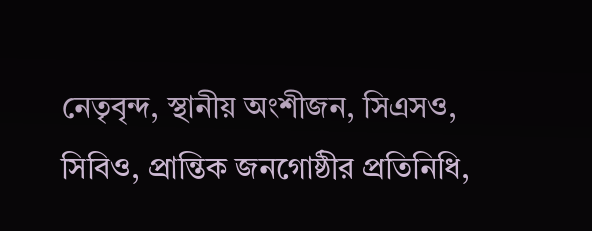নেতৃবৃন্দ, স্থানীয় অংশীজন, সিএসও, সিবিও, প্রান্তিক জনগোষ্ঠীর প্রতিনিধি,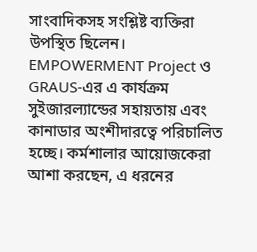সাংবাদিকসহ সংশ্লিষ্ট ব্যক্তিরা উপস্থিত ছিলেন।
EMPOWERMENT Project ও GRAUS-এর এ কার্যক্রম সুইজারল্যান্ডের সহায়তায় এবং কানাডার অংশীদারত্বে পরিচালিত হচ্ছে। কর্মশালার আয়োজকেরা আশা করছেন, এ ধরনের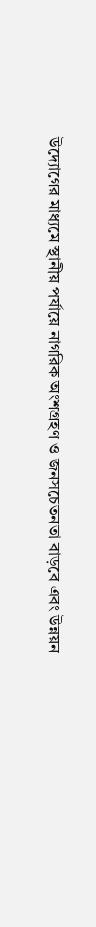উদ্যোগের মাধ্যমে স্থানীয় পর্যায়ে নাগরিক অংশগ্রহণ ও জনসচেতনতা বাড়বে এবং উন্নয়ন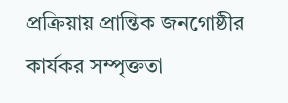প্রক্রিয়ায় প্রান্তিক জনগোষ্ঠীর কার্যকর সম্পৃক্ততা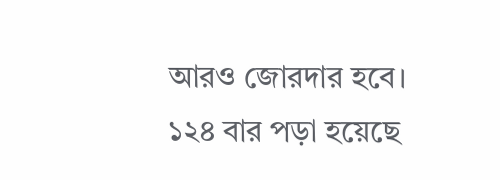আরও জোরদার হবে।
১২৪ বার পড়া হয়েছে